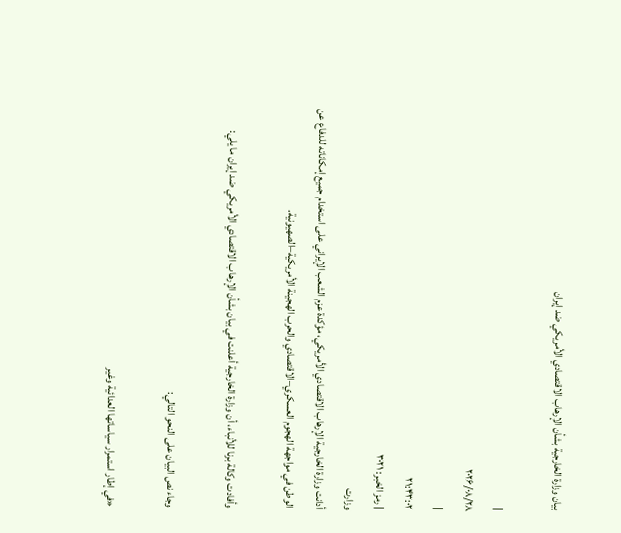بيان وزارة الخارجية بشأن الإرهاب الاقتصادي الأمريكي ضد إيران

|
۲۰۲۶/۰۸/۲۸
|
۲۱:۴۳:۰۲
| رمز الخبر: ۳۰۲۱
وزارت
أدانت وزارة الخارجية الإرهاب الاقتصادي الأمريكي، مؤكدة عزم الشعب الإيراني على استخدام جميع إمكاناته للدفاع عن الوطن في مواجهة الهجوم العسكري–الاقتصادي والحرب الهجينة الأمريكية–الصهيونية.

وأفادت وكالة برنا للأنباء، أن وزارة الخارجية أعلنت في بيان بشأن الإرهاب الاقتصادي الأمريكي ضد إيران ما يلي:

وجاء نص البيان على النحو التالي:

«في إطار استمرار سياساتها العدائية وغير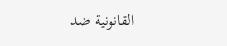القانونية ضد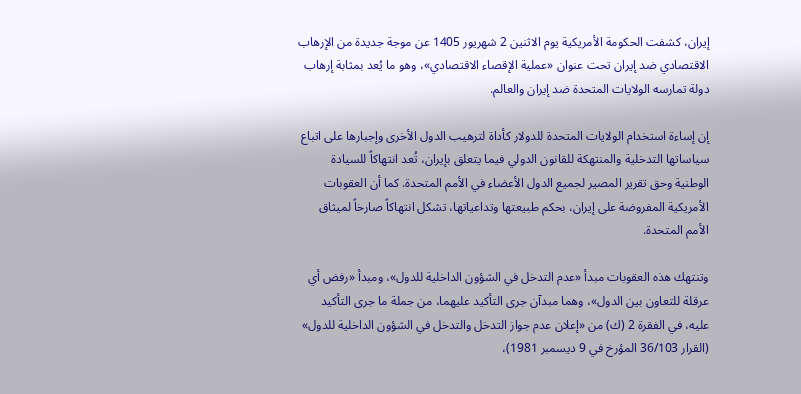إيران، كشفت الحكومة الأمريكية يوم الاثنين 2 شهريور 1405 عن موجة جديدة من الإرهاب الاقتصادي ضد إيران تحت عنوان «عملية الإقصاء الاقتصادي»، وهو ما يُعد بمثابة إرهاب دولة تمارسه الولايات المتحدة ضد إيران والعالم.

إن إساءة استخدام الولايات المتحدة للدولار كأداة لترهيب الدول الأخرى وإجبارها على اتباع سياساتها التدخلية والمنتهكة للقانون الدولي فيما يتعلق بإيران، تُعد انتهاكاً للسيادة الوطنية وحق تقرير المصير لجميع الدول الأعضاء في الأمم المتحدة. كما أن العقوبات الأمريكية المفروضة على إيران، بحكم طبيعتها وتداعياتها، تشكل انتهاكاً صارخاً لميثاق الأمم المتحدة.

وتنتهك هذه العقوبات مبدأ «عدم التدخل في الشؤون الداخلية للدول»، ومبدأ «رفض أي عرقلة للتعاون بين الدول»، وهما مبدآن جرى التأكيد عليهما، من جملة ما جرى التأكيد عليه، في الفقرة 2 (ك) من «إعلان عدم جواز التدخل والتدخل في الشؤون الداخلية للدول» (القرار 36/103 المؤرخ في 9 ديسمبر 1981)،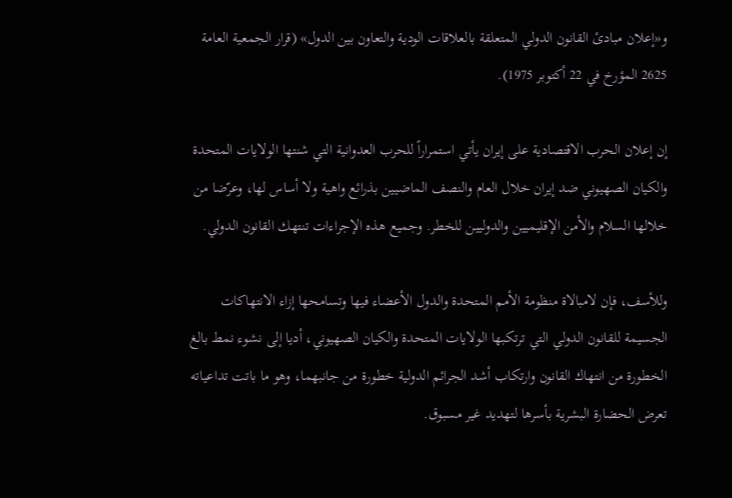و«إعلان مبادئ القانون الدولي المتعلقة بالعلاقات الودية والتعاون بين الدول» (قرار الجمعية العامة 2625 المؤرخ في 22 أكتوبر 1975).

إن إعلان الحرب الاقتصادية على إيران يأتي استمراراً للحرب العدوانية التي شنتها الولايات المتحدة والكيان الصهيوني ضد إيران خلال العام والنصف الماضيين بذرائع واهية ولا أساس لها، وعرّضا من خلالها السلام والأمن الإقليميين والدوليين للخطر. وجميع هذه الإجراءات تنتهك القانون الدولي.

وللأسف، فإن لامبالاة منظومة الأمم المتحدة والدول الأعضاء فيها وتسامحها إزاء الانتهاكات الجسيمة للقانون الدولي التي ترتكبها الولايات المتحدة والكيان الصهيوني، أديا إلى نشوء نمط بالغ الخطورة من انتهاك القانون وارتكاب أشد الجرائم الدولية خطورة من جانبهما، وهو ما باتت تداعياته تعرض الحضارة البشرية بأسرها لتهديد غير مسبوق.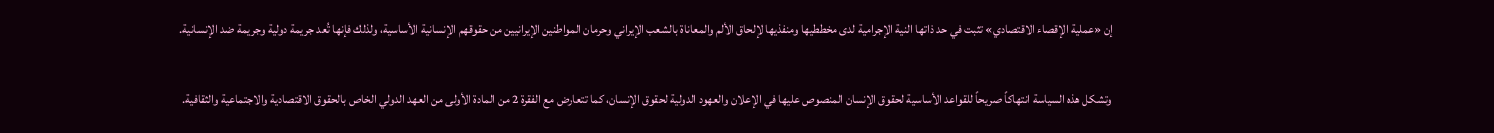إن «عملية الإقصاء الاقتصادي» تثبت في حد ذاتها النية الإجرامية لدى مخططيها ومنفذيها لإلحاق الألم والمعاناة بالشعب الإيراني وحرمان المواطنين الإيرانيين من حقوقهم الإنسانية الأساسية، ولذلك فإنها تُعد جريمة دولية وجريمة ضد الإنسانية.

وتشكل هذه السياسة انتهاكاً صريحاً للقواعد الأساسية لحقوق الإنسان المنصوص عليها في الإعلان والعهود الدولية لحقوق الإنسان، كما تتعارض مع الفقرة 2 من المادة الأولى من العهد الدولي الخاص بالحقوق الاقتصادية والاجتماعية والثقافية.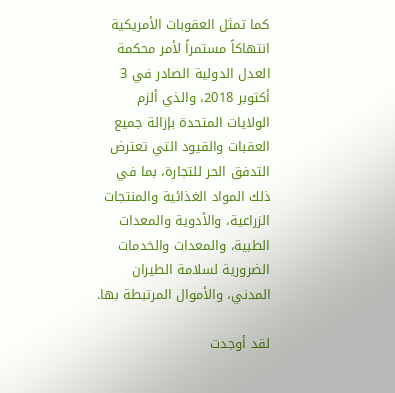كما تمثل العقوبات الأمريكية انتهاكاً مستمراً لأمر محكمة العدل الدولية الصادر في 3 أكتوبر 2018، والذي ألزم الولايات المتحدة بإزالة جميع العقبات والقيود التي تعترض التدفق الحر للتجارة، بما في ذلك المواد الغذائية والمنتجات الزراعية، والأدوية والمعدات الطبية، والمعدات والخدمات الضرورية لسلامة الطيران المدني، والأموال المرتبطة بها.

لقد أوجدت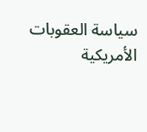سياسة العقوبات الأمريكية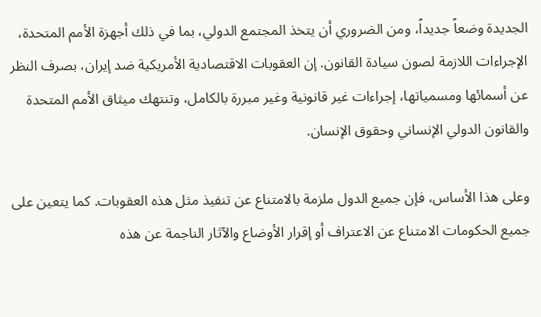الجديدة وضعاً جديداً، ومن الضروري أن يتخذ المجتمع الدولي، بما في ذلك أجهزة الأمم المتحدة، الإجراءات اللازمة لصون سيادة القانون. إن العقوبات الاقتصادية الأمريكية ضد إيران، بصرف النظر عن أسمائها ومسمياتها، إجراءات غير قانونية وغير مبررة بالكامل، وتنتهك ميثاق الأمم المتحدة والقانون الدولي الإنساني وحقوق الإنسان.

وعلى هذا الأساس، فإن جميع الدول ملزمة بالامتناع عن تنفيذ مثل هذه العقوبات. كما يتعين على جميع الحكومات الامتناع عن الاعتراف أو إقرار الأوضاع والآثار الناجمة عن هذه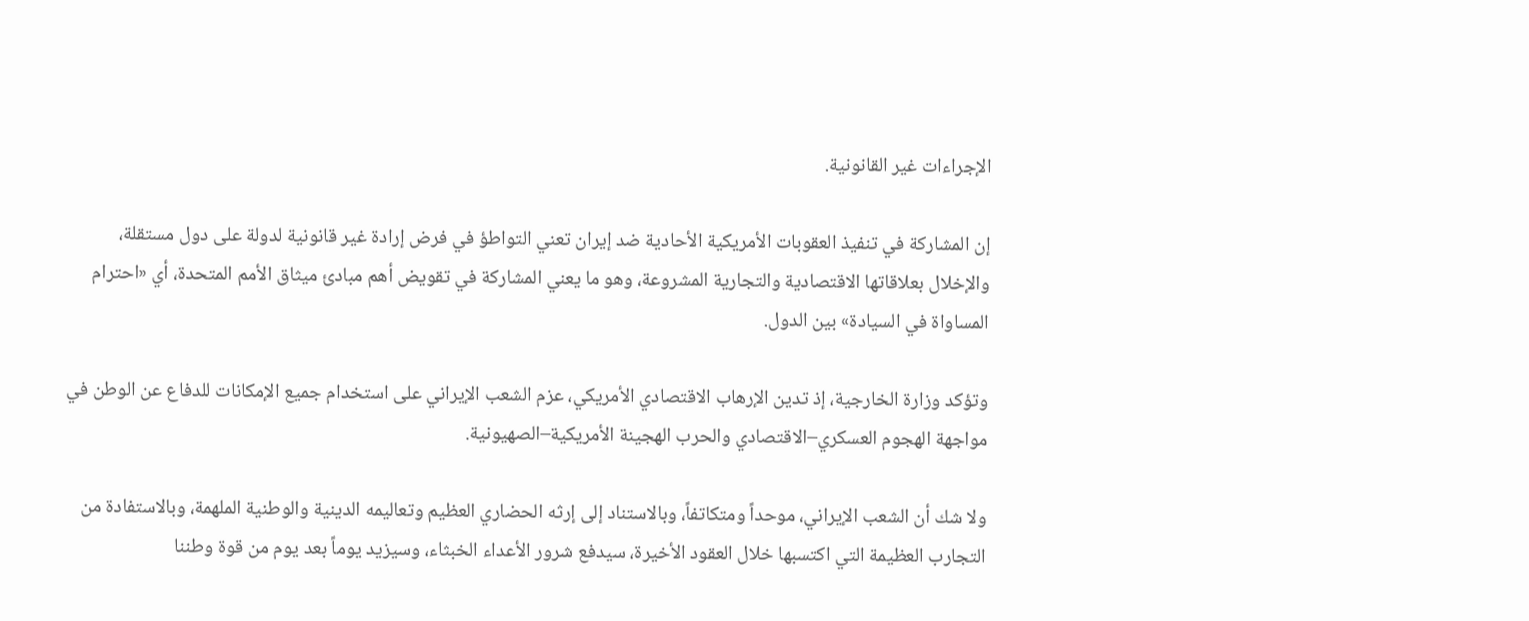الإجراءات غير القانونية.

إن المشاركة في تنفيذ العقوبات الأمريكية الأحادية ضد إيران تعني التواطؤ في فرض إرادة غير قانونية لدولة على دول مستقلة، والإخلال بعلاقاتها الاقتصادية والتجارية المشروعة، وهو ما يعني المشاركة في تقويض أهم مبادئ ميثاق الأمم المتحدة، أي «احترام المساواة في السيادة» بين الدول.

وتؤكد وزارة الخارجية، إذ تدين الإرهاب الاقتصادي الأمريكي، عزم الشعب الإيراني على استخدام جميع الإمكانات للدفاع عن الوطن في مواجهة الهجوم العسكري–الاقتصادي والحرب الهجينة الأمريكية–الصهيونية.

ولا شك أن الشعب الإيراني، موحداً ومتكاتفاً، وبالاستناد إلى إرثه الحضاري العظيم وتعاليمه الدينية والوطنية الملهمة، وبالاستفادة من التجارب العظيمة التي اكتسبها خلال العقود الأخيرة، سيدفع شرور الأعداء الخبثاء، وسيزيد يوماً بعد يوم من قوة وطننا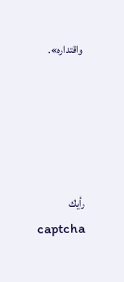واقتداره».





رأيك
captcha